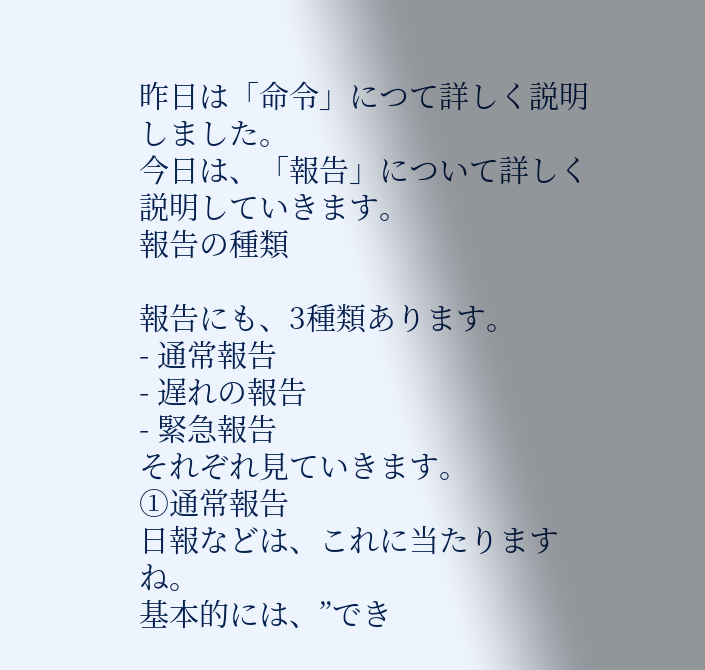昨日は「命令」につて詳しく説明しました。
今日は、「報告」について詳しく説明していきます。
報告の種類

報告にも、3種類あります。
- 通常報告
- 遅れの報告
- 緊急報告
それぞれ見ていきます。
①通常報告
日報などは、これに当たりますね。
基本的には、”でき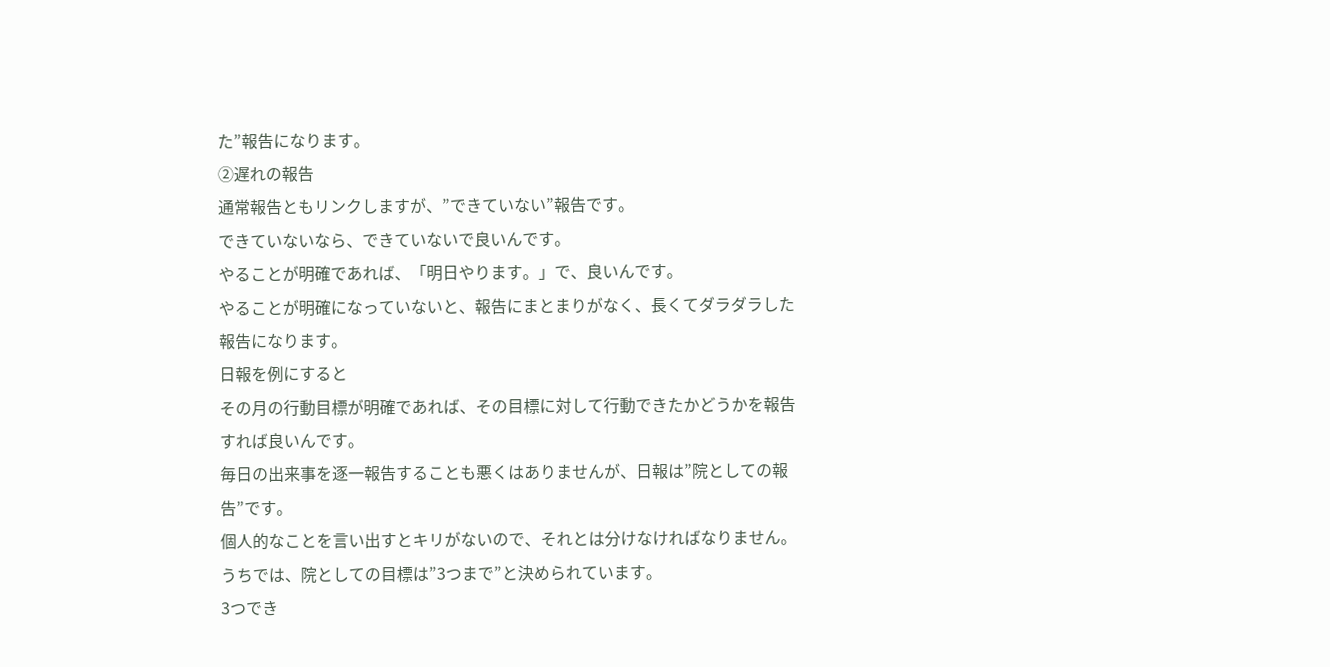た”報告になります。
②遅れの報告
通常報告ともリンクしますが、”できていない”報告です。
できていないなら、できていないで良いんです。
やることが明確であれば、「明日やります。」で、良いんです。
やることが明確になっていないと、報告にまとまりがなく、長くてダラダラした報告になります。
日報を例にすると
その月の行動目標が明確であれば、その目標に対して行動できたかどうかを報告すれば良いんです。
毎日の出来事を逐一報告することも悪くはありませんが、日報は”院としての報告”です。
個人的なことを言い出すとキリがないので、それとは分けなければなりません。
うちでは、院としての目標は”3つまで”と決められています。
3つでき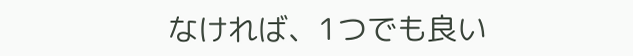なければ、1つでも良い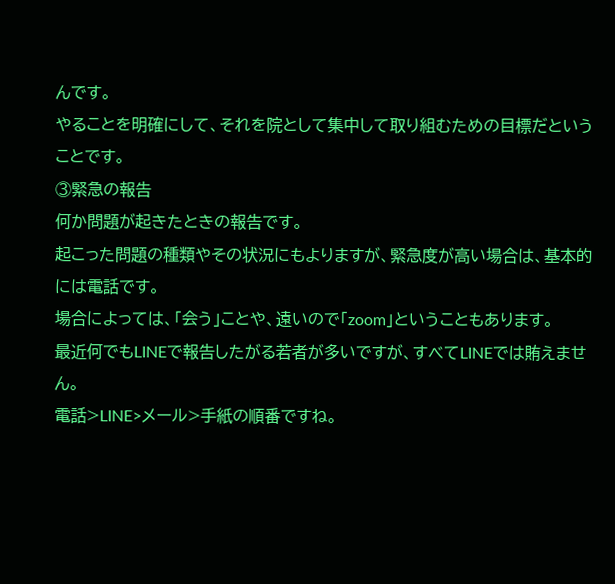んです。
やることを明確にして、それを院として集中して取り組むための目標だということです。
③緊急の報告
何か問題が起きたときの報告です。
起こった問題の種類やその状況にもよりますが、緊急度が高い場合は、基本的には電話です。
場合によっては、「会う」ことや、遠いので「zoom」ということもあります。
最近何でもLINEで報告したがる若者が多いですが、すべてLINEでは賄えません。
電話>LINE>メール>手紙の順番ですね。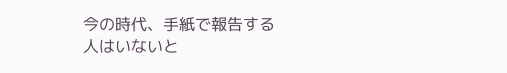今の時代、手紙で報告する人はいないと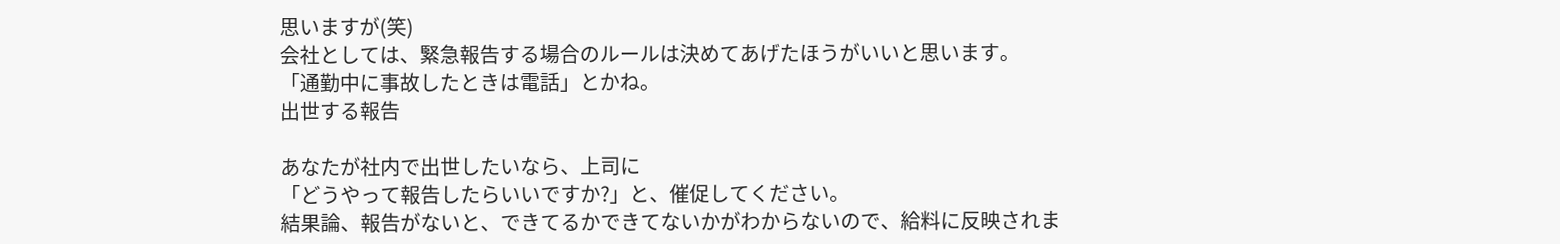思いますが(笑)
会社としては、緊急報告する場合のルールは決めてあげたほうがいいと思います。
「通勤中に事故したときは電話」とかね。
出世する報告

あなたが社内で出世したいなら、上司に
「どうやって報告したらいいですか?」と、催促してください。
結果論、報告がないと、できてるかできてないかがわからないので、給料に反映されま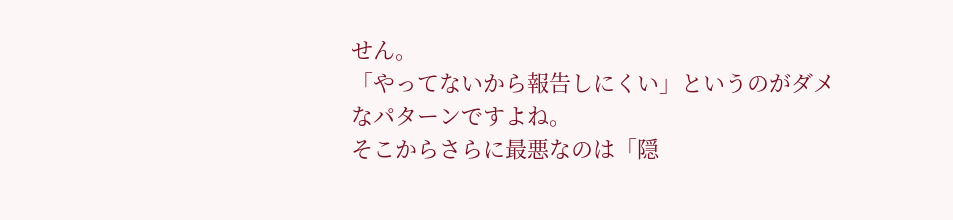せん。
「やってないから報告しにくい」というのがダメなパターンですよね。
そこからさらに最悪なのは「隠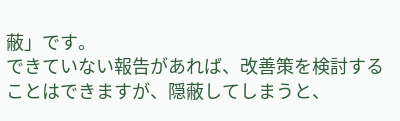蔽」です。
できていない報告があれば、改善策を検討することはできますが、隠蔽してしまうと、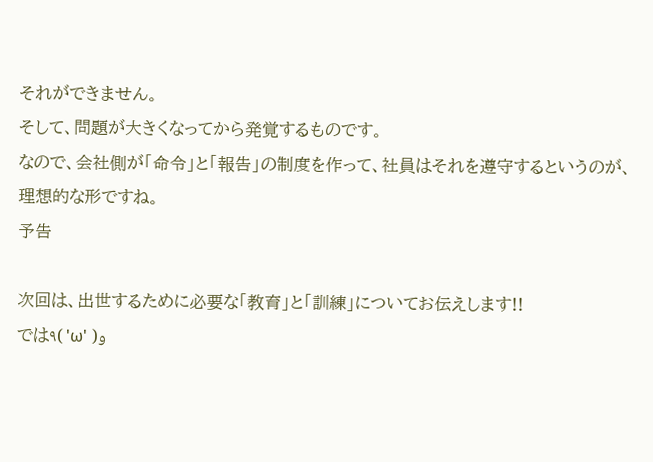それができません。
そして、問題が大きくなってから発覚するものです。
なので、会社側が「命令」と「報告」の制度を作って、社員はそれを遵守するというのが、理想的な形ですね。
予告

次回は、出世するために必要な「教育」と「訓練」についてお伝えします!!
では٩( 'ω' )و